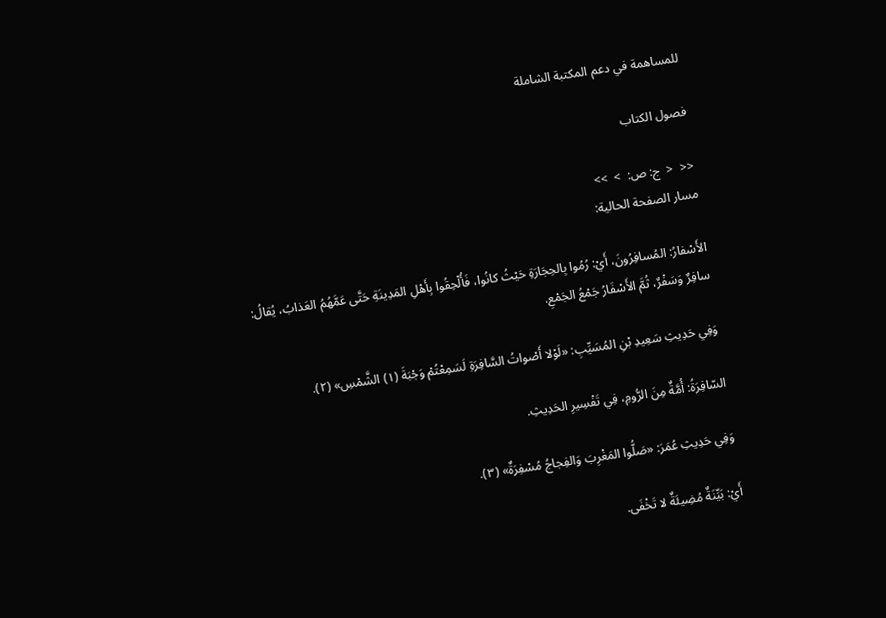للمساهمة في دعم المكتبة الشاملة

فصول الكتاب

<<  <  ج: ص:  >  >>
مسار الصفحة الحالية:

الأَسْفارُ: المُسافِرُونَ، أَيْ: رُمُوا بِالحِجَارَةِ حَيْثُ كانُوا، فَأُلْحِقُوا بِأَهْلِ المَدِينَةِ حَتَّى عَمَّهُمُ العَذابُ، يُقالُ: سافِرٌ وَسَفْرٌ، ثُمَّ الأَسْفَارُ جَمْعُ الجَمْعِ.

وَفِي حَدِيثِ سَعِيدِ بْنِ المُسَيِّبِ: «لَوْلا أَصْواتُ السَّافِرَةِ لَسَمِعْتُمْ وَجْبَةَ (١) الشَّمْسِ» (٢).

السّافِرَةُ: أُمَّةٌ مِنَ الرُّومِ، فِي تَفْسِيرِ الحَدِيثِ.

وَفِي حَدِيثِ عُمَرَ: «صَلُّوا المَغْرِبَ وَالفِجاجُ مُسْفِرَةٌ» (٣).

أَيْ: بَيِّنَةٌ مُضِيئَةٌ لا تَخْفَى.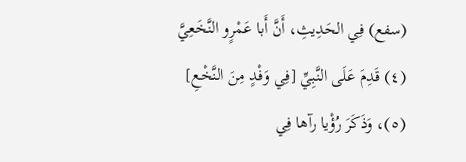(سفع) فِي الحَدِيثِ، أَنَّ أَبا عَمْرٍو النَّخَعِيَّ (٤) قَدِمَ عَلَى النَّبِيِّ [فِي وَفْدٍ مِنَ النَّخْعِ] (٥)، وَذَكَرَ رُؤْيا رآها فِي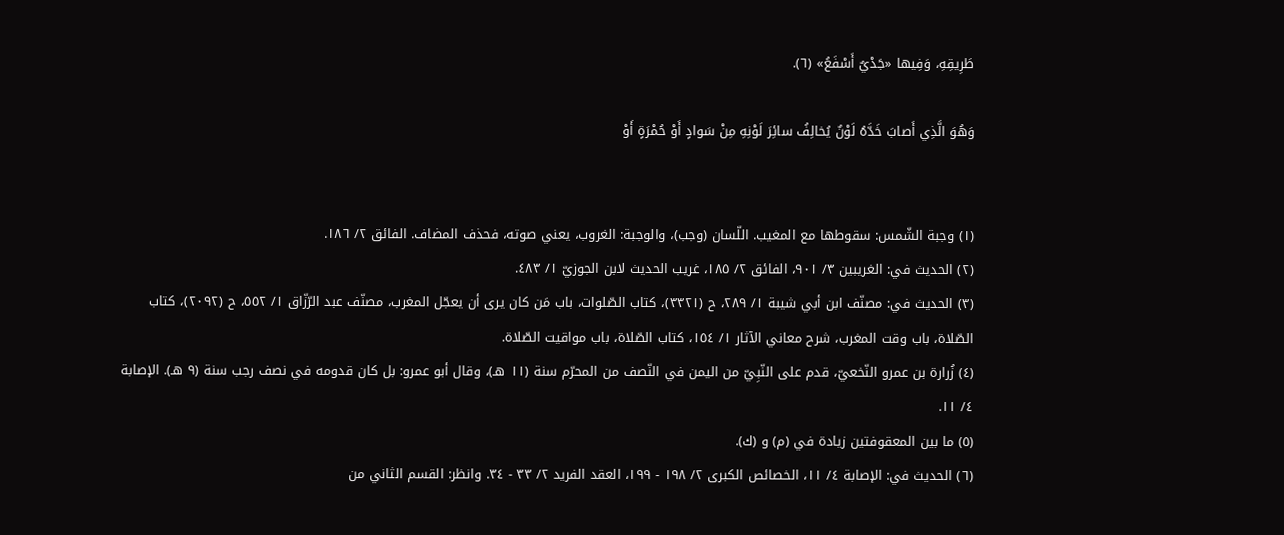طَرِيقِهِ، وَفِيها «جَدْيٌ أَسْفَعُ» (٦).

وَهُوَ الَّذِي أَصابَ خَدَّهُ لَوْنٌ يُخالِفُ سائِرَ لَوْنِهِ مِنْ سَوادٍ أَوْ حُمْرَةٍ أَوْ


(١) وجبة الشّمس: سقوطها مع المغيب. اللّسان (وجب)، والوجبة: الغروب، يعني صوته، فحذف المضاف. الفائق ٢/ ١٨٦.
(٢) الحديث في: الغريبين ٣/ ٩٠١، الفائق ٢/ ١٨٥، غريب الحديث لابن الجوزيّ ١/ ٤٨٣.
(٣) الحديث في: مصنّف ابن أبي شيبة ١/ ٢٨٩، ح (٣٣٢١)، كتاب الصّلوات، باب مَن كان يرى أن يعجّل المغرب، مصنّف عبد الرّزّاق ١/ ٥٥٢، ح (٢٠٩٢)، كتاب الصّلاة، باب وقت المغرب، شرح معاني الآثار ١/ ١٥٤، كتاب الصّلاة، باب مواقيت الصّلاة.
(٤) زُرارة بن عمرو النّخعيّ، قدم على النّبِيّ من اليمن في النّصف من المحرّم سنة (١١ هـ)، وقال أبو عمرو: بل كان قدومه في نصف رجب سنة (٩ هـ). الإصابة ٤/ ١١.
(٥) ما بين المعقوفتين زيادة في (م) و (ك).
(٦) الحديث في: الإصابة ٤/ ١١، الخصائص الكبرى ٢/ ١٩٨ - ١٩٩، العقد الفريد ٢/ ٣٣ - ٣٤. وانظر: القسم الثاني من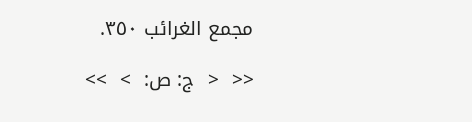مجمع الغرائب ٣٥٠.

<<  <  ج: ص:  >  >>